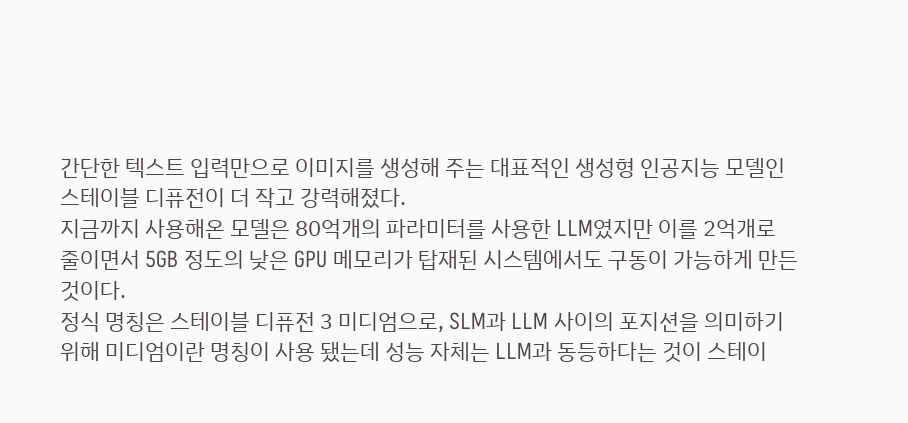간단한 텍스트 입력만으로 이미지를 생성해 주는 대표적인 생성형 인공지능 모델인
스테이블 디퓨전이 더 작고 강력해졌다.
지금까지 사용해온 모델은 80억개의 파라미터를 사용한 LLM였지만 이를 2억개로
줄이면서 5GB 정도의 낮은 GPU 메모리가 탑재된 시스템에서도 구동이 가능하게 만든
것이다.
정식 명칭은 스테이블 디퓨전 3 미디엄으로, SLM과 LLM 사이의 포지션을 의미하기
위해 미디엄이란 명칭이 사용 됐는데 성능 자체는 LLM과 동등하다는 것이 스테이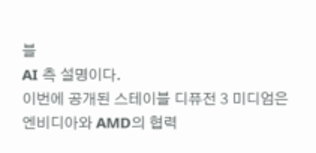블
AI 측 설명이다.
이번에 공개된 스테이블 디퓨전 3 미디엄은 엔비디아와 AMD의 협력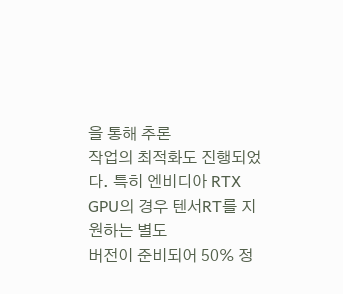을 통해 추론
작업의 최적화도 진행되었다. 특히 엔비디아 RTX GPU의 경우 텐서RT를 지원하는 별도
버전이 준비되어 50% 정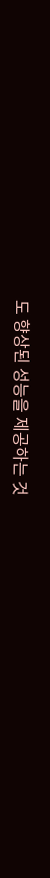도 향상된 성능을 제공하는 것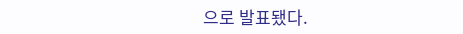으로 발표됐다.